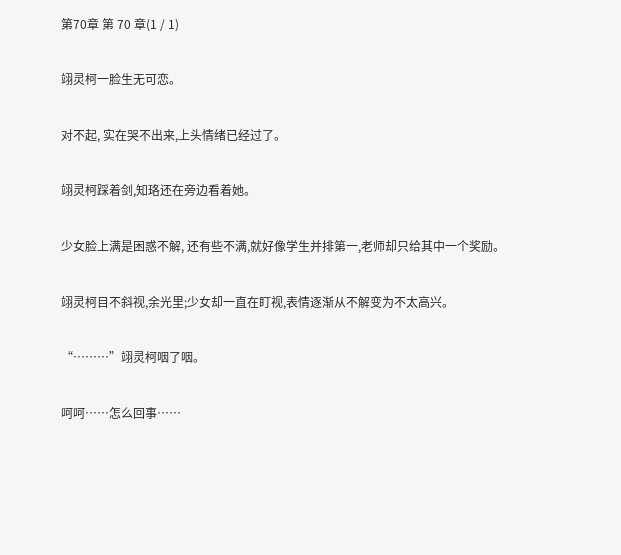第70章 第 70 章(1 / 1)

翊灵柯一脸生无可恋。

对不起, 实在哭不出来,上头情绪已经过了。

翊灵柯踩着剑,知珞还在旁边看着她。

少女脸上满是困惑不解, 还有些不满,就好像学生并排第一,老师却只给其中一个奖励。

翊灵柯目不斜视,余光里;少女却一直在盯视,表情逐渐从不解变为不太高兴。

“………”翊灵柯咽了咽。

呵呵……怎么回事……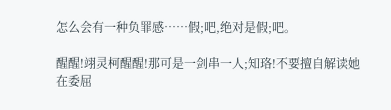怎么会有一种负罪感……假;吧,绝对是假;吧。

醒醒!翊灵柯醒醒!那可是一剑串一人;知珞!不要擅自解读她在委屈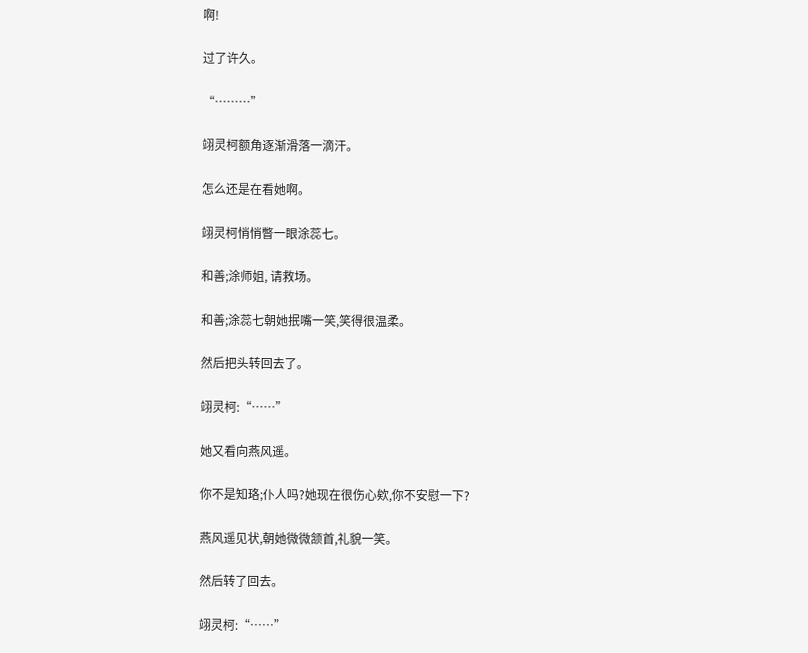啊!

过了许久。

“………”

翊灵柯额角逐渐滑落一滴汗。

怎么还是在看她啊。

翊灵柯悄悄瞥一眼涂蕊七。

和善;涂师姐, 请救场。

和善;涂蕊七朝她抿嘴一笑,笑得很温柔。

然后把头转回去了。

翊灵柯:“……”

她又看向燕风遥。

你不是知珞;仆人吗?她现在很伤心欸,你不安慰一下?

燕风遥见状,朝她微微颔首,礼貌一笑。

然后转了回去。

翊灵柯:“……”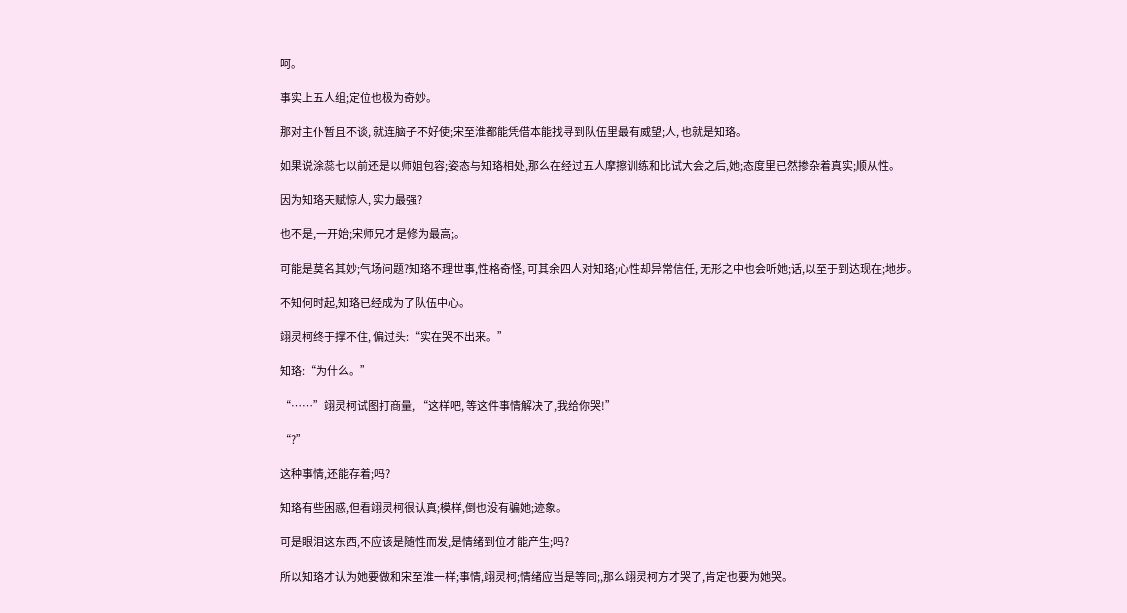呵。

事实上五人组;定位也极为奇妙。

那对主仆暂且不谈, 就连脑子不好使;宋至淮都能凭借本能找寻到队伍里最有威望;人, 也就是知珞。

如果说涂蕊七以前还是以师姐包容;姿态与知珞相处,那么在经过五人摩擦训练和比试大会之后,她;态度里已然掺杂着真实;顺从性。

因为知珞天赋惊人, 实力最强?

也不是,一开始;宋师兄才是修为最高;。

可能是莫名其妙;气场问题?知珞不理世事,性格奇怪, 可其余四人对知珞;心性却异常信任, 无形之中也会听她;话,以至于到达现在;地步。

不知何时起,知珞已经成为了队伍中心。

翊灵柯终于撑不住, 偏过头:“实在哭不出来。”

知珞:“为什么。”

“……”翊灵柯试图打商量, “这样吧, 等这件事情解决了,我给你哭!”

“?”

这种事情,还能存着;吗?

知珞有些困惑,但看翊灵柯很认真;模样,倒也没有骗她;迹象。

可是眼泪这东西,不应该是随性而发,是情绪到位才能产生;吗?

所以知珞才认为她要做和宋至淮一样;事情,翊灵柯;情绪应当是等同;,那么翊灵柯方才哭了,肯定也要为她哭。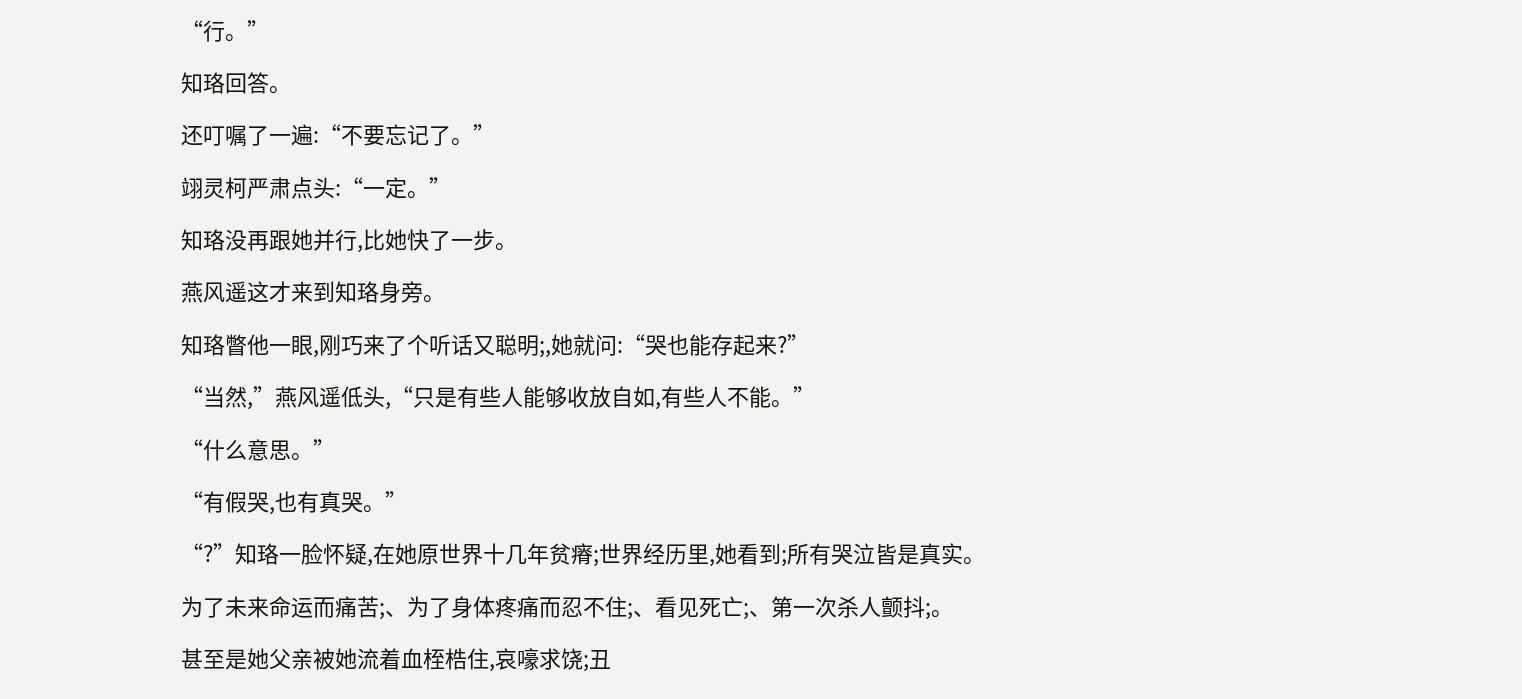“行。”

知珞回答。

还叮嘱了一遍:“不要忘记了。”

翊灵柯严肃点头:“一定。”

知珞没再跟她并行,比她快了一步。

燕风遥这才来到知珞身旁。

知珞瞥他一眼,刚巧来了个听话又聪明;,她就问:“哭也能存起来?”

“当然,”燕风遥低头,“只是有些人能够收放自如,有些人不能。”

“什么意思。”

“有假哭,也有真哭。”

“?”知珞一脸怀疑,在她原世界十几年贫瘠;世界经历里,她看到;所有哭泣皆是真实。

为了未来命运而痛苦;、为了身体疼痛而忍不住;、看见死亡;、第一次杀人颤抖;。

甚至是她父亲被她流着血桎梏住,哀嚎求饶;丑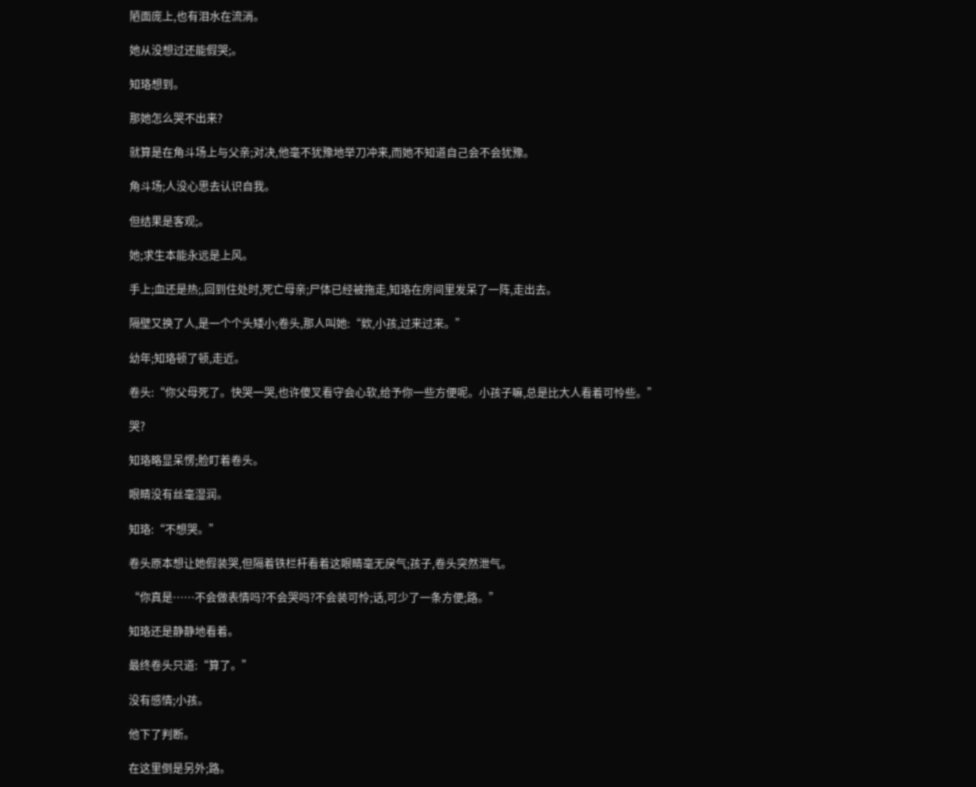陋面庞上,也有泪水在流淌。

她从没想过还能假哭;。

知珞想到。

那她怎么哭不出来?

就算是在角斗场上与父亲;对决,他毫不犹豫地举刀冲来,而她不知道自己会不会犹豫。

角斗场;人没心思去认识自我。

但结果是客观;。

她;求生本能永远是上风。

手上;血还是热;,回到住处时,死亡母亲;尸体已经被拖走,知珞在房间里发呆了一阵,走出去。

隔壁又换了人,是一个个头矮小;卷头,那人叫她:“欸,小孩,过来过来。”

幼年;知珞顿了顿,走近。

卷头:“你父母死了。快哭一哭,也许傻叉看守会心软,给予你一些方便呢。小孩子嘛,总是比大人看着可怜些。”

哭?

知珞略显呆愣;脸盯着卷头。

眼睛没有丝毫湿润。

知珞:“不想哭。”

卷头原本想让她假装哭,但隔着铁栏杆看着这眼睛毫无戾气;孩子,卷头突然泄气。

“你真是……不会做表情吗?不会哭吗?不会装可怜;话,可少了一条方便;路。”

知珞还是静静地看着。

最终卷头只道:“算了。”

没有感情;小孩。

他下了判断。

在这里倒是另外;路。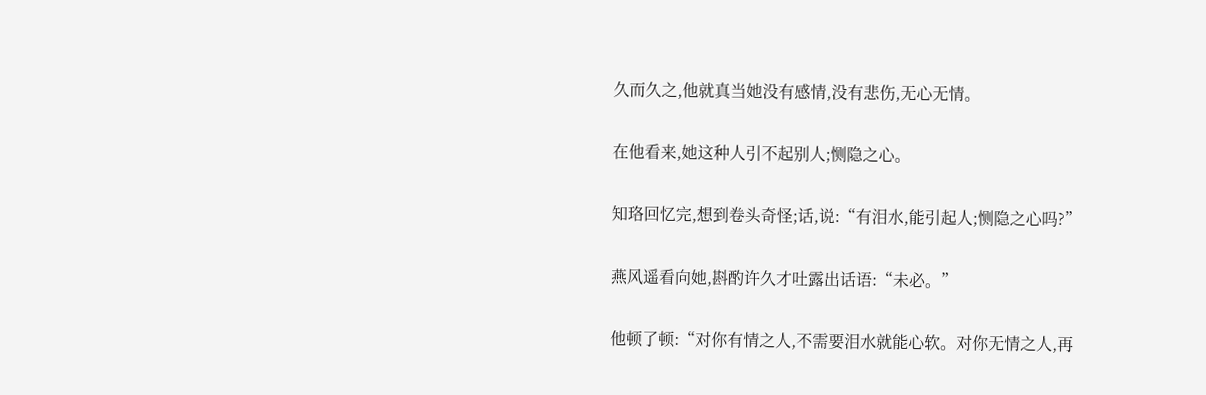久而久之,他就真当她没有感情,没有悲伤,无心无情。

在他看来,她这种人引不起别人;恻隐之心。

知珞回忆完,想到卷头奇怪;话,说:“有泪水,能引起人;恻隐之心吗?”

燕风遥看向她,斟酌许久才吐露出话语:“未必。”

他顿了顿:“对你有情之人,不需要泪水就能心软。对你无情之人,再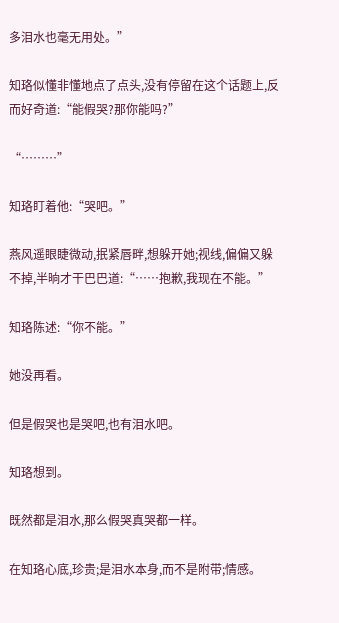多泪水也毫无用处。”

知珞似懂非懂地点了点头,没有停留在这个话题上,反而好奇道:“能假哭?那你能吗?”

“………”

知珞盯着他:“哭吧。”

燕风遥眼睫微动,抿紧唇畔,想躲开她;视线,偏偏又躲不掉,半晌才干巴巴道:“……抱歉,我现在不能。”

知珞陈述:“你不能。”

她没再看。

但是假哭也是哭吧,也有泪水吧。

知珞想到。

既然都是泪水,那么假哭真哭都一样。

在知珞心底,珍贵;是泪水本身,而不是附带;情感。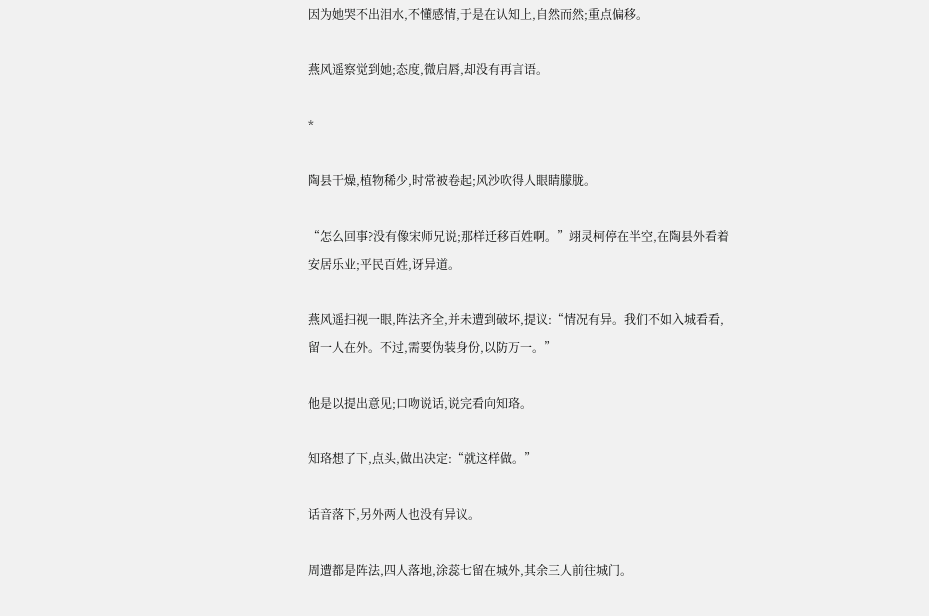因为她哭不出泪水,不懂感情,于是在认知上,自然而然;重点偏移。

燕风遥察觉到她;态度,微启唇,却没有再言语。

*

陶县干燥,植物稀少,时常被卷起;风沙吹得人眼睛朦胧。

“怎么回事?没有像宋师兄说;那样迁移百姓啊。”翊灵柯停在半空,在陶县外看着安居乐业;平民百姓,讶异道。

燕风遥扫视一眼,阵法齐全,并未遭到破坏,提议:“情况有异。我们不如入城看看,留一人在外。不过,需要伪装身份,以防万一。”

他是以提出意见;口吻说话,说完看向知珞。

知珞想了下,点头,做出决定:“就这样做。”

话音落下,另外两人也没有异议。

周遭都是阵法,四人落地,涂蕊七留在城外,其余三人前往城门。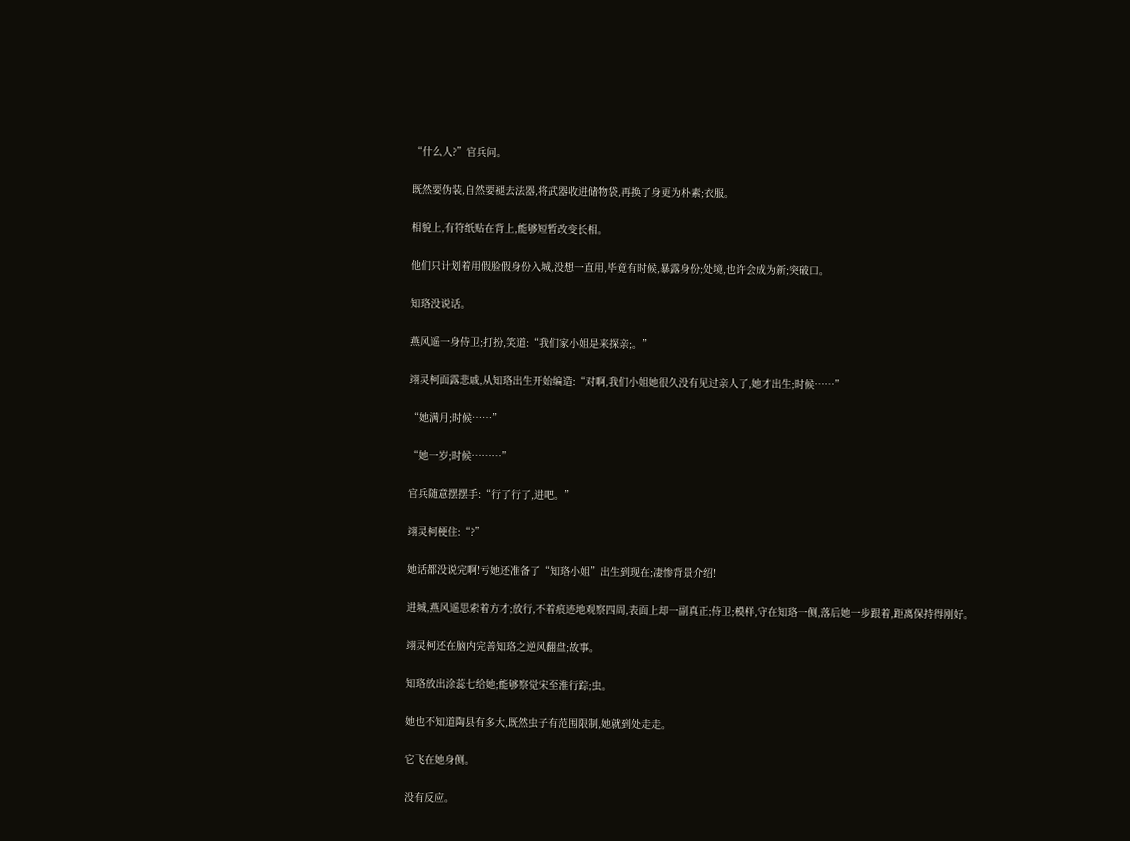“什么人?”官兵问。

既然要伪装,自然要褪去法器,将武器收进储物袋,再换了身更为朴素;衣服。

相貌上,有符纸贴在背上,能够短暂改变长相。

他们只计划着用假脸假身份入城,没想一直用,毕竟有时候,暴露身份;处境,也许会成为新;突破口。

知珞没说话。

燕风遥一身侍卫;打扮,笑道:“我们家小姐是来探亲;。”

翊灵柯面露悲戚,从知珞出生开始编造:“对啊,我们小姐她很久没有见过亲人了,她才出生;时候……”

“她满月;时候……”

“她一岁;时候………”

官兵随意摆摆手:“行了行了,进吧。”

翊灵柯梗住:“?”

她话都没说完啊!亏她还准备了“知珞小姐”出生到现在;凄惨背景介绍!

进城,燕风遥思索着方才;放行,不着痕迹地观察四周,表面上却一副真正;侍卫;模样,守在知珞一侧,落后她一步跟着,距离保持得刚好。

翊灵柯还在脑内完善知珞之逆风翻盘;故事。

知珞放出涂蕊七给她;能够察觉宋至淮行踪;虫。

她也不知道陶县有多大,既然虫子有范围限制,她就到处走走。

它飞在她身侧。

没有反应。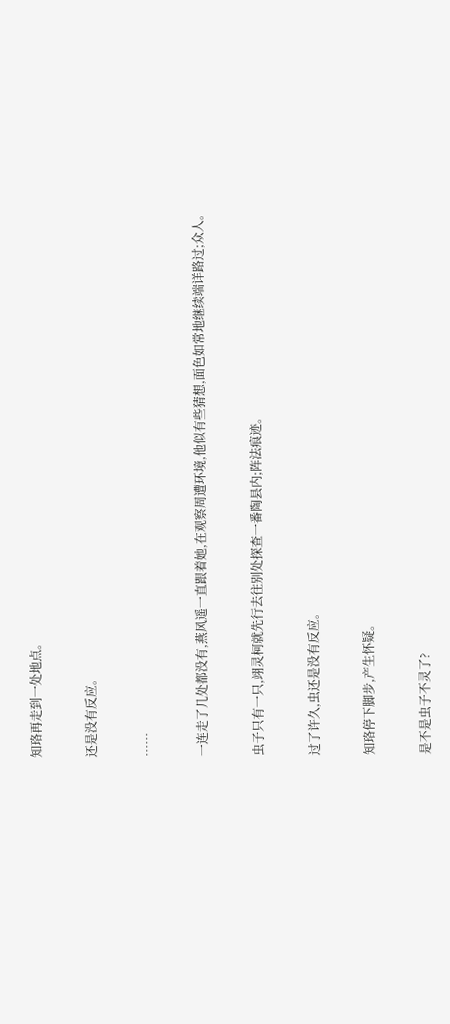知珞再走到一处地点。

还是没有反应。

……

一连走了几处都没有,燕风遥一直跟着她,在观察周遭环境,他似有些猜想,面色如常地继续端详路过;众人。

虫子只有一只,翊灵柯就先行去往别处探查一番陶县内;阵法痕迹。

过了许久,虫还是没有反应。

知珞停下脚步,产生怀疑。

是不是虫子不灵了?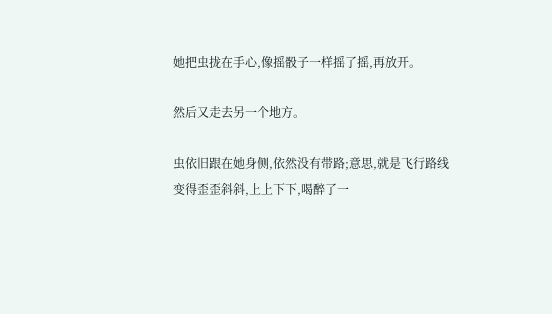她把虫拢在手心,像摇骰子一样摇了摇,再放开。

然后又走去另一个地方。

虫依旧跟在她身侧,依然没有带路;意思,就是飞行路线变得歪歪斜斜,上上下下,喝醉了一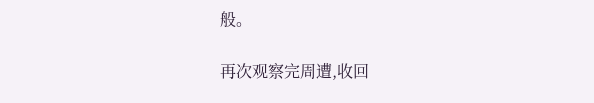般。

再次观察完周遭,收回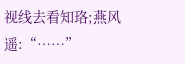视线去看知珞;燕风遥:“……”